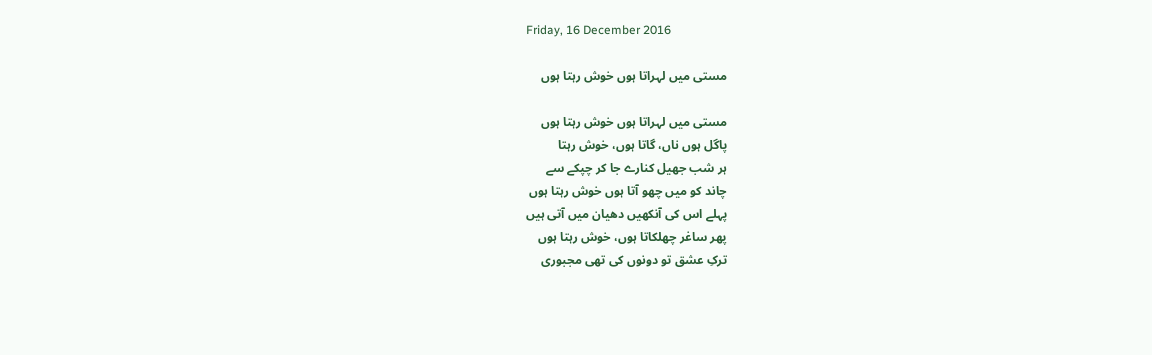Friday, 16 December 2016

مستی میں لہراتا ہوں خوش رہتا ہوں

مستی میں لہراتا ہوں خوش رہتا ہوں
پاگل ہوں ناں، گاتا ہوں، خوش رہتا
ہر شب جھیل کنارے جا کر چپکے سے
چاند کو میں چھو آتا ہوں خوش رہتا ہوں
پہلے اس کی آنکھیں دھیان میں آتی ہیں
پھر ساغر چھلکاتا ہوں، خوش رہتا ہوں
ترکِ عشق تو دونوں کی تھی مجبوری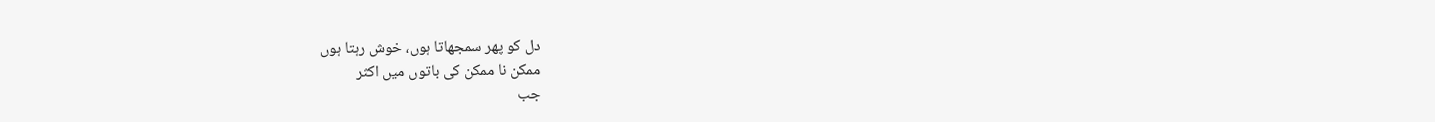دل کو پھر سمجھاتا ہوں، خوش رہتا ہوں
ممکن نا ممکن کی باتوں میں اکثر
جب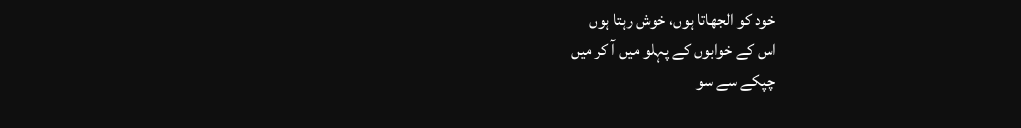خود کو الجھاتا ہوں، خوش رہتا ہوں
اس کے خوابوں کے پہلو میں آ کر میں
چپکے سے سو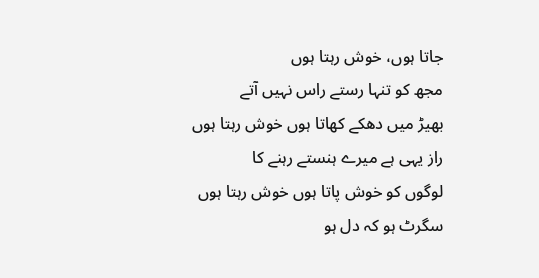جاتا ہوں، خوش رہتا ہوں
مجھ کو تنہا رستے راس نہیں آتے
بھیڑ میں دھکے کھاتا ہوں خوش رہتا ہوں
راز یہی ہے میرے ہنستے رہنے کا
لوگوں کو خوش پاتا ہوں خوش رہتا ہوں
سگرٹ ہو کہ دل ہو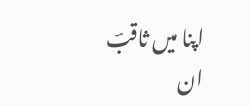اپنا میں ثاقبؔ
ان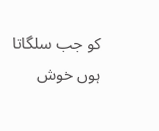کو جب سلگاتا ہوں خوش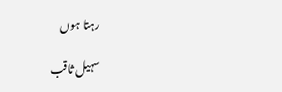رہتا ہوں

سہیل ثاقب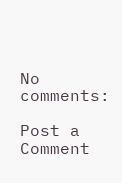No comments:

Post a Comment